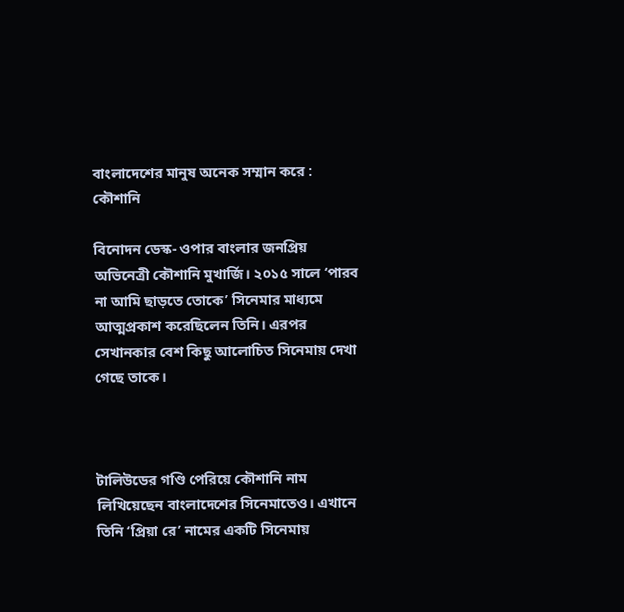বাংলাদেশের মানুষ অনেক সম্মান করে : কৌশানি

বিনোদন ডেস্ক- ওপার বাংলার জনপ্রিয় অভিনেত্রী কৌশানি মুখার্জি। ২০১৫ সালে ‘পারব না আমি ছাড়তে তোকে’ সিনেমার মাধ্যমে আত্মপ্রকাশ করেছিলেন তিনি। এরপর সেখানকার বেশ কিছু আলোচিত সিনেমায় দেখা গেছে তাকে।



টালিউডের গণ্ডি পেরিয়ে কৌশানি নাম লিখিয়েছেন বাংলাদেশের সিনেমাতেও। এখানে তিনি ‘প্রিয়া রে’ নামের একটি সিনেমায়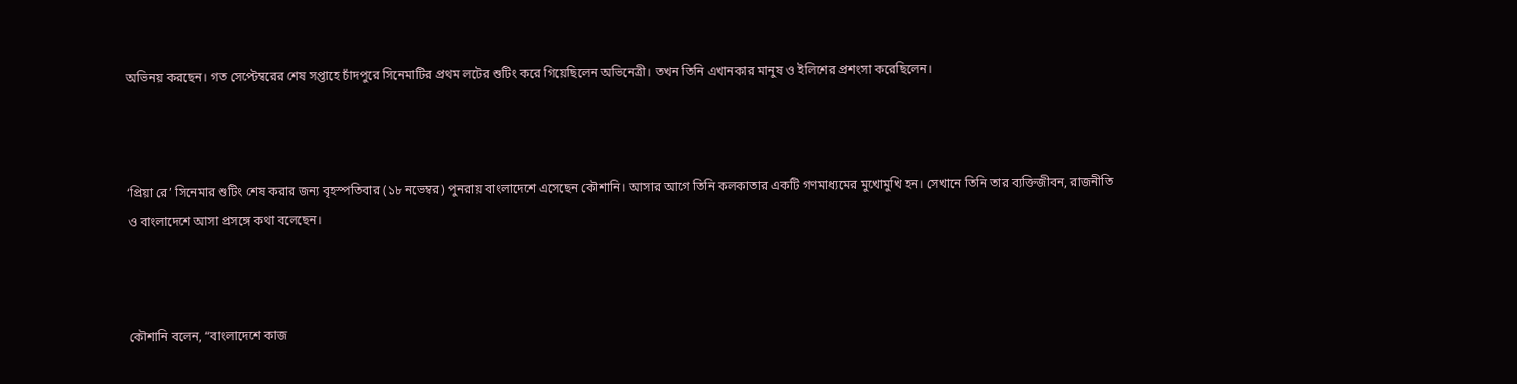অভিনয় করছেন। গত সেপ্টেম্বরের শেষ সপ্তাহে চাঁদপুরে সিনেমাটির প্রথম লটের শুটিং করে গিয়েছিলেন অভিনেত্রী। তখন তিনি এখানকার মানুষ ও ইলিশের প্রশংসা করেছিলেন।



‘প্রিয়া রে’ সিনেমার শুটিং শেষ করার জন্য বৃহস্পতিবার (১৮ নভেম্বর) পুনরায় বাংলাদেশে এসেছেন কৌশানি। আসার আগে তিনি কলকাতার একটি গণমাধ্যমের মুখোমুখি হন। সেখানে তিনি তার ব্যক্তিজীবন, রাজনীতি ও বাংলাদেশে আসা প্রসঙ্গে কথা বলেছেন।



কৌশানি বলেন, “বাংলাদেশে কাজ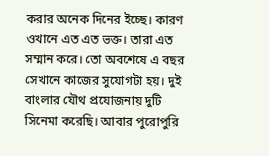করার অনেক দিনের ইচ্ছে। কারণ ওখানে এত এত ভক্ত। তারা এত সম্মান করে। তো অবশেষে এ বছর সেখানে কাজের সুযোগটা হয়। দুই বাংলার যৌথ প্রযোজনায় দুটি সিনেমা করেছি। আবার পুরোপুরি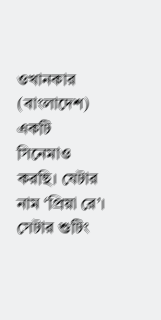ওখানকার (বাংলাদেশ) একটি সিনেমাও করছি। যেটার নাম ‘প্রিয়া রে’। সেটার শুটিং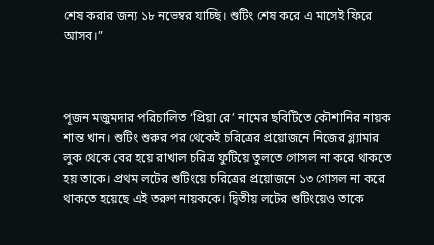শেষ করার জন্য ১৮ নভেম্বর যাচ্ছি। শুটিং শেষ করে এ মাসেই ফিরে আসব।”



পূজন মজুমদার পরিচালিত ‘প্রিয়া রে’ নামের ছবিটিতে কৌশানির নায়ক শান্ত খান। শুটিং শুরুর পর থেকেই চরিত্রের প্রয়োজনে নিজের গ্ল্যামার লুক থেকে বের হয়ে রাখাল চরিত্র ফুটিয়ে তুলতে গোসল না করে থাকতে হয় তাকে। প্রথম লটের শুটিংয়ে চরিত্রের প্রয়োজনে ১৩ গোসল না করে থাকতে হয়েছে এই তরুণ নায়ককে। দ্বিতীয় লটের শুটিংয়েও তাকে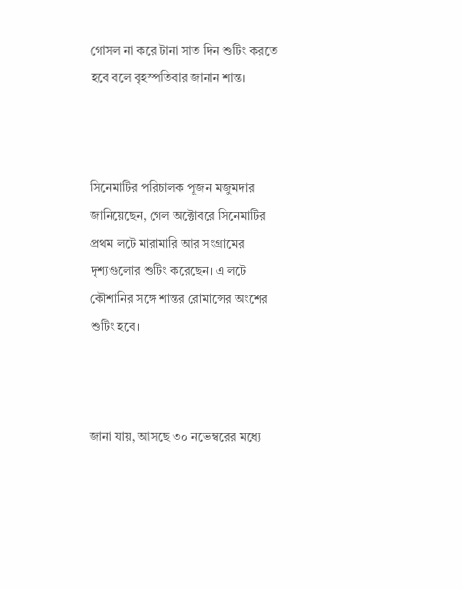গোসল না করে টানা সাত দিন শুটিং করতে হবে বলে বৃহস্পতিবার জানান শান্ত।



সিনেমাটির পরিচালক পূজন মজুমদার জানিয়েছেন, গেল অক্টোবরে সিনেমাটির প্রথম লটে মারামারি আর সংগ্রামের দৃশ্যগুলোর শুটিং করেছেন। এ লটে কৌশানির সঙ্গে শান্তর রোমান্সের অংশের শুটিং হবে।



জানা যায়, আসছে ৩০ নভেম্বরের মধ্যে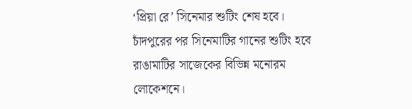‘প্রিয়া রে’ সিনেমার শুটিং শেষ হবে। চাঁদপুরের পর সিনেমাটির গানের শুটিং হবে রাঙামাটির সাজেকের বিভিন্ন মনোরম লোকেশনে।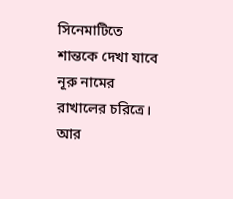সিনেমাটিতে শান্তকে দেখা যাবে নূরু নামের রাখালের চরিত্রে। আর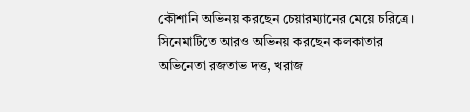কৌশানি অভিনয় করছেন চেয়ারম্যানের মেয়ে চরিত্রে। সিনেমাটিতে আরও অভিনয় করছেন কলকাতার অভিনেতা রজতাভ দত্ত, খরাজ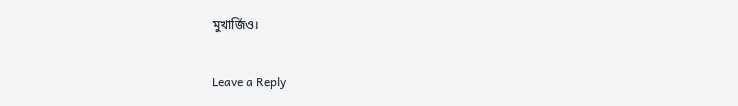মুখার্জিও।

Leave a Reply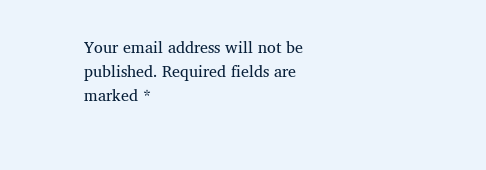Your email address will not be published. Required fields are marked *